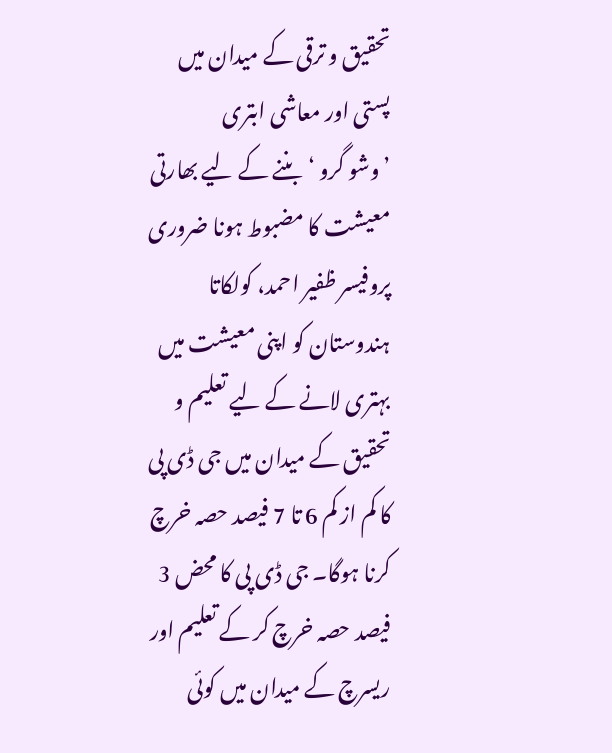تحقیق و ترقی کے میدان میں پستی اور معاشی ابتری
’ وشو گرو ‘بننے کے لیے بھارتی معیشت کا مضبوط ہونا ضروری
پروفیسر ظفیر احمد، کولکاتا
ہندوستان کو اپنی معیشت میں بہتری لانے کے لیے تعلیم و تحقیق کے میدان میں جی ڈی پی کا کم از کم 6 تا 7 فیصد حصہ خرچ کرنا ہوگا۔ جی ڈی پی کا محض 3 فیصد حصہ خرچ کر کے تعلیم اور ریسرچ کے میدان میں کوئی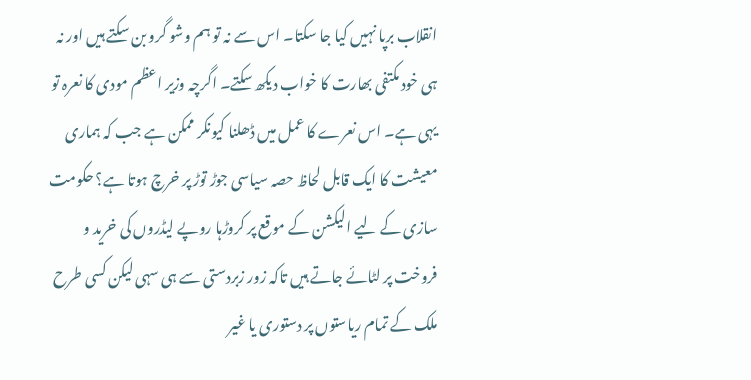انقلاب برپا نہیں کیا جا سکتا۔ اس سے نہ تو ہم وشو گرو بن سکتے ہیں اور نہ ہی خود مکتفی بھارت کا خواب دیکھ سکتے۔ اگرچہ وزیر اعظم مودی کا نعرہ تو یہی ہے۔ اس نعرے کا عمل میں ڈھلنا کیونکر ممکن ہے جب کہ ہماری معیشت کا ایک قابل لحاظ حصہ سیاسی جوڑ توڑ پر خرچ ہوتا ہے؟ حکومت سازی کے لیے الیکشن کے موقع پر کروڑہا روپے لیڈروں کی خرید و فروخت پر لٹائے جاتے ہیں تاکہ زور زبردستی سے ہی سہی لیکن کسی طرح ملک کے تمام ریاستوں پر دستوری یا غیر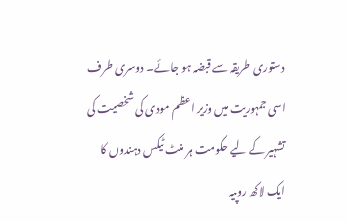دستوری طریقہ سے قبضہ ہو جائے۔ دوسری طرف اسی جمہوریت میں وزیر اعظم مودی کی شخصیت کی تشہیر کے لیے حکومت ہر منٹ ٹیکس دہندوں کا ایک لاکھ روپیہ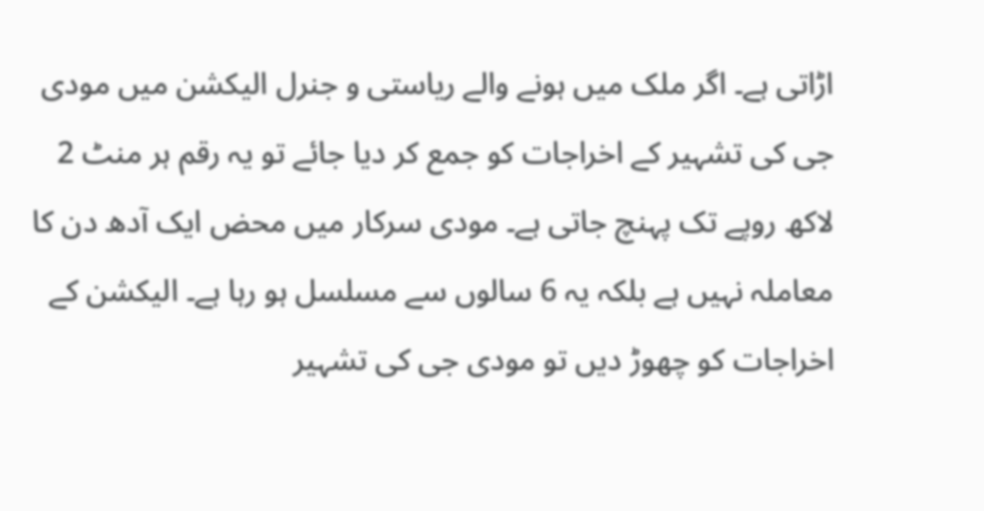اڑاتی ہے۔ اگر ملک میں ہونے والے ریاستی و جنرل الیکشن میں مودی جی کی تشہیر کے اخراجات کو جمع کر دیا جائے تو یہ رقم ہر منٹ 2 لاکھ روپے تک پہنچ جاتی ہے۔ مودی سرکار میں محض ایک آدھ دن کا معاملہ نہیں ہے بلکہ یہ 6 سالوں سے مسلسل ہو رہا ہے۔ الیکشن کے اخراجات کو چھوڑ دیں تو مودی جی کی تشہیر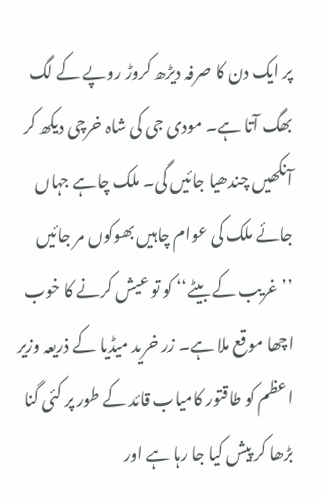پر ایک دن کا صرفہ دیڑھ کروڑ روپے کے لگ بھگ آتا ہے۔ مودی جی کی شاہ خرچی دیکھ کر آنکھیں چندھیا جائیں گی۔ ملک چاہے جہاں جائے ملک کی عوام چاہیں بھوکوں مر جائیں ’’غریب کے بیٹے‘‘ کو تو عیش کرنے کا خوب اچھا موقع ملا ہے۔ زر خرید میڈیا کے ذریعہ وزیر اعظم کو طاقتور کامیاب قائد کے طور پر کئی گنا بڑھا کر پیش کیا جا رہا ہے اور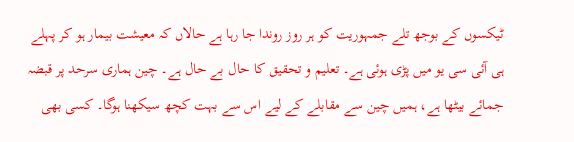ٹیکسوں کے بوجھ تلے جمہوریت کو ہر روز روندا جا رہا ہے حالاں کہ معیشت بیمار ہو کر پہلے ہی آئی سی یو میں پڑی ہوئی ہے۔ تعلیم و تحقیق کا حال بے حال ہے۔ چین ہماری سرحد پر قبضہ جمائے بیٹھا ہے، ہمیں چین سے مقابلے کے لیے اس سے بہت کچھ سیکھنا ہوگا۔ کسی بھی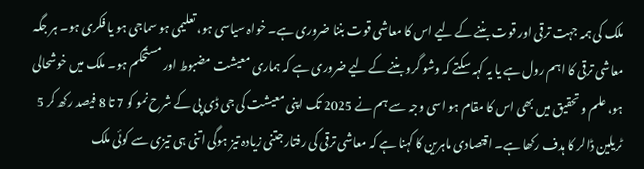ملک کی ہمہ جہت ترقی اور قوت بننے کے لیے اس کا معاشی قوت بننا ضروری ہے۔ خواہ سیاسی ہو، تعلیمی ہو سماجی ہو یا فکری ہو۔ ہر جگہ معاشی ترقی کا اہم رول ہے یا یہ کہہ سکتے کہ وشو گرو بننے کے لیے ضروری ہے کہ ہماری معیشت مضبوط اور مستحکم ہو۔ ملک میں خوشحالی ہو، علم و تحقیق میں بھی اس کا مقام ہو اسی وجہ سے ہم نے 2025 تک اپنی معیشت کی جی ڈی پی کے شرح نمو کو 7 تا 8 فیصد رکھ کر 5 ٹریلین ڈالر کا ہدف رکھا ہے۔ اقتصادی ماہرین کا کہنا ہے کہ معاشی ترقی کی رفتار جتنی زیادہ تیز ہوگی اتنی ہی تیزی سے کوئی ملک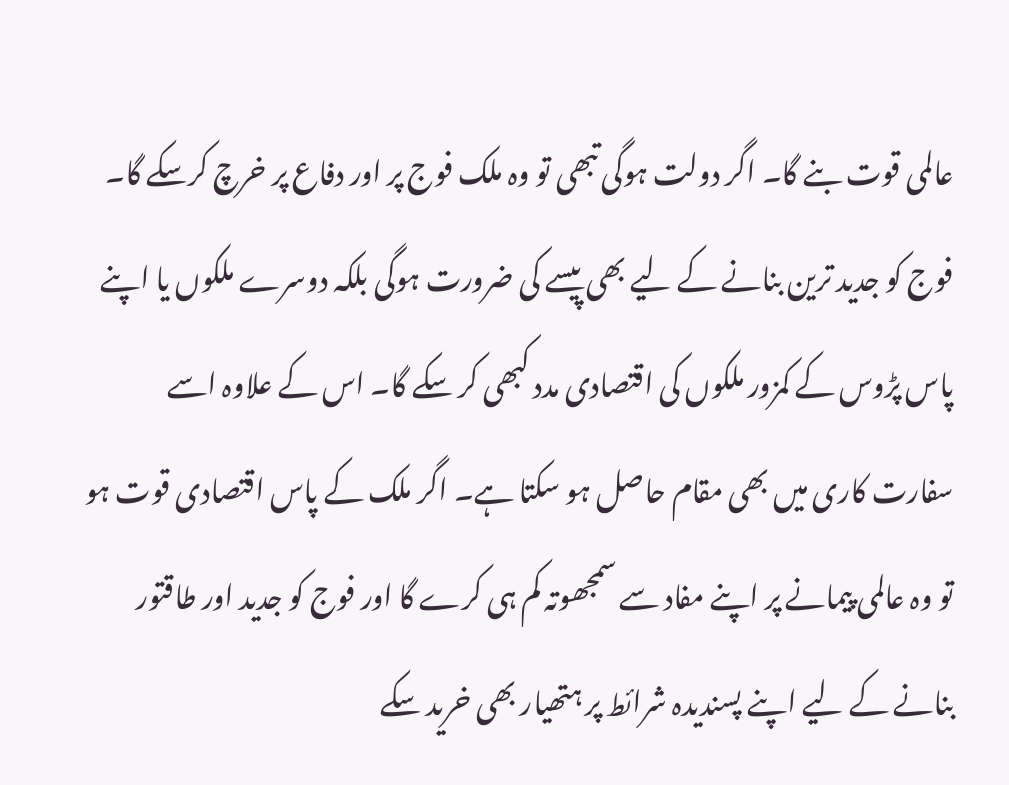عالمی قوت بنے گا۔ اگر دولت ہوگی تبھی تو وہ ملک فوج پر اور دفاع پر خرچ کرسکے گا۔ فوج کو جدید ترین بنانے کے لیے بھی پیسے کی ضرورت ہوگی بلکہ دوسرے ملکوں یا اپنے پاس پڑوس کے کمزور ملکوں کی اقتصادی مدد کبھی کر سکے گا۔ اس کے علاوہ اسے سفارت کاری میں بھی مقام حاصل ہو سکتا ہے۔ اگر ملک کے پاس اقتصادی قوت ہو تو وہ عالمی پیمانے پر اپنے مفاد سے سمجھوتہ کم ہی کرے گا اور فوج کو جدید اور طاقتور بنانے کے لیے اپنے پسندیدہ شرائط پر ہتھیار بھی خرید سکے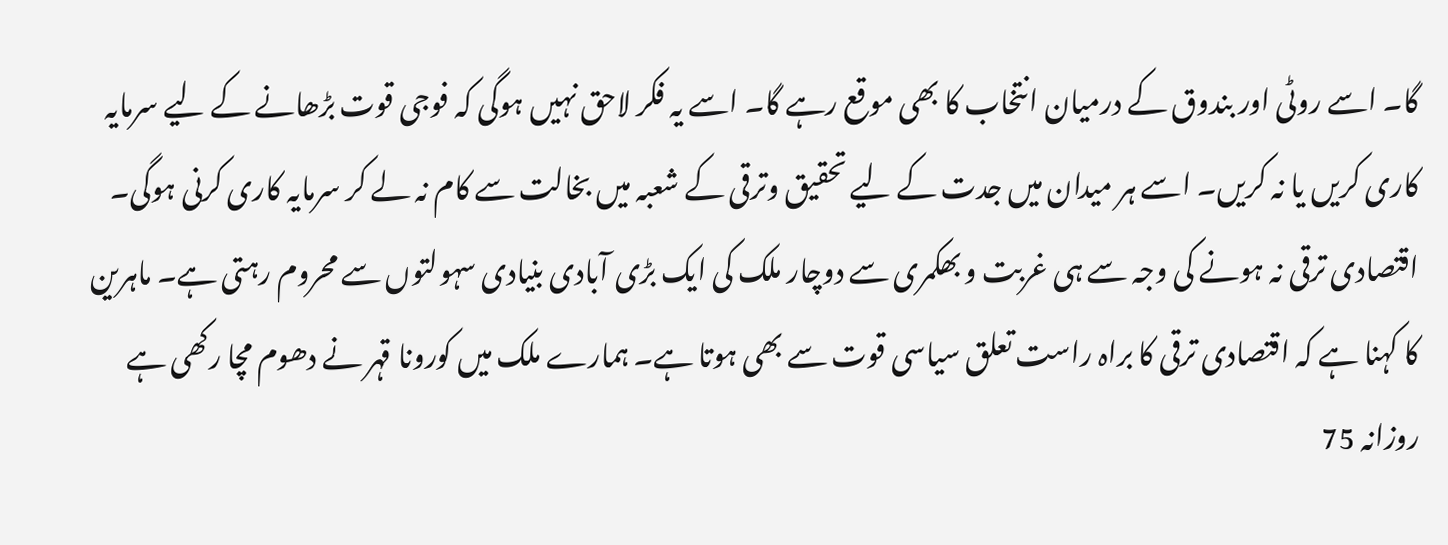گا۔ اسے روٹی اور بندوق کے درمیان انتخاب کا بھی موقع رہے گا۔ اسے یہ فکر لاحق نہیں ہوگی کہ فوجی قوت بڑھانے کے لیے سرمایہ کاری کریں یا نہ کریں۔ اسے ہر میدان میں جدت کے لیے تحقیق وترقی کے شعبہ میں بخالت سے کام نہ لے کر سرمایہ کاری کرنی ہوگی۔ اقتصادی ترقی نہ ہونے کی وجہ سے ہی غربت و بھکمری سے دوچار ملک کی ایک بڑی آبادی بنیادی سہولتوں سے محروم رہتی ہے۔ ماہرین کا کہنا ہے کہ اقتصادی ترقی کا براہ راست تعلق سیاسی قوت سے بھی ہوتا ہے۔ ہمارے ملک میں کورونا قہر نے دھوم مچا رکھی ہے روزانہ 75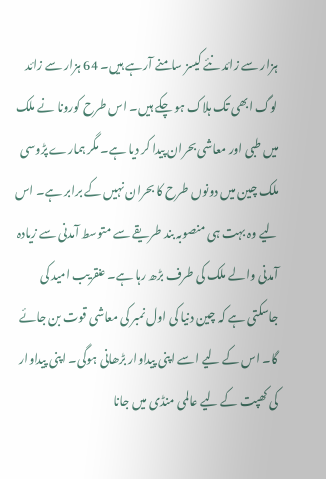ہزار سے زائد نئے کیسز سامنے آرہے ہیں۔ 64 ہزار سے زائد لوگ ابھی تک ہلاک ہو چکے ہیں۔ اس طرح کورونا نے ملک میں طبی اور معاشی بحران پیدا کر دیا ہے۔ مگر ہمارے پڑوسی ملک چین میں دونوں طرح کا بحران نہیں کے برابر ہے۔ اس لیے وہ بہت ہی منصوبہ بند طریقے سے متوسط آمدنی سے زیادہ آمدنی والے ملک کی طرف بڑھ رہا ہے۔ عنقریب امید کی جاسکتی ہے کہ چین دنیا کی اول نمبر کی معاشی قوت بن جائے گا۔ اس کے لیے اسے اپنی پیداوار بڑھانی ہوگی۔ اپنی پیداوار کی کھپت کے لیے عالمی منڈی میں جانا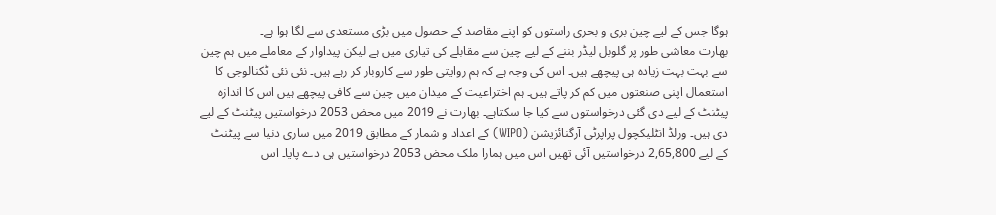ہوگا جس کے لیے چین بری و بحری راستوں کو اپنے مقاصد کے حصول میں بڑی مستعدی سے لگا ہوا ہے۔
بھارت معاشی طور پر گلوبل لیڈر بننے کے لیے چین سے مقابلے کی تیاری میں ہے لیکن پیداوار کے معاملے میں ہم چین سے بہت بہت زیادہ ہی پیچھے ہیں۔ اس کی وجہ ہے کہ ہم روایتی طور سے کاروبار کر رہے ہیں۔ نئی نئی ٹکنالوجی کا استعمال اپنی صنعتوں میں کم کر پاتے ہیں۔ ہم اختراعیت کے میدان میں چین سے کافی پیچھے ہیں اس کا اندازہ پیٹنٹ کے لیے دی گئی درخواستوں سے کیا جا سکتاہے۔ بھارت نے 2019 میں محض 2053 درخواستیں پیٹنٹ کے لیے دی ہیں۔ ورلڈ انٹلیکچول پراپرٹی آرگنائزیشن (WIPO) کے اعداد و شمار کے مطابق 2019 میں ساری دنیا سے پیٹنٹ کے لیے 2,65,800 درخواستیں آئی تھیں اس میں ہمارا ملک محض 2053 درخواستیں ہی دے پایا۔ اس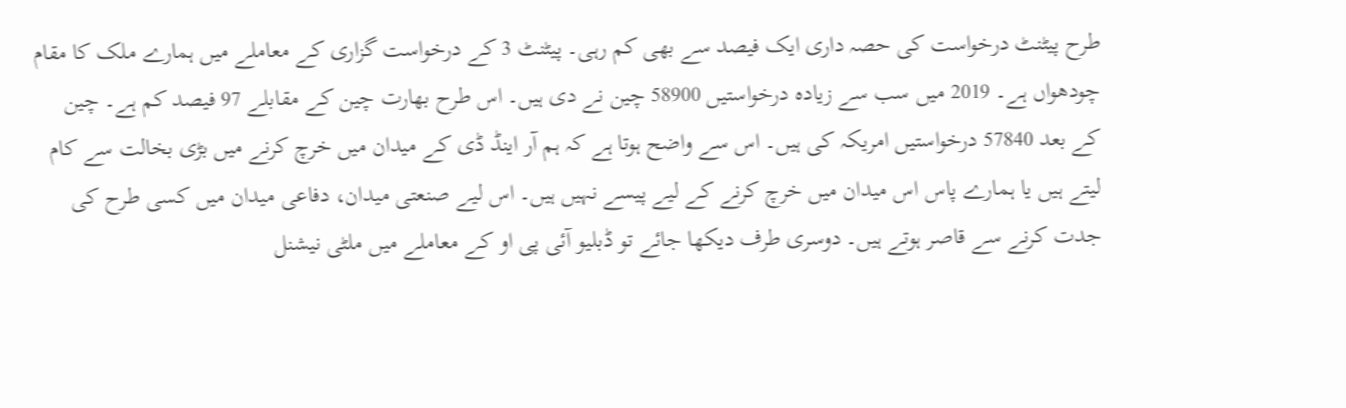طرح پیٹنٹ درخواست کی حصہ داری ایک فیصد سے بھی کم رہی۔ پیٹنٹ 3 کے درخواست گزاری کے معاملے میں ہمارے ملک کا مقام چودھواں ہے۔ 2019 میں سب سے زیادہ درخواستیں 58900 چین نے دی ہیں۔ اس طرح بھارت چین کے مقابلے 97 فیصد کم ہے۔ چین کے بعد 57840 درخواستیں امریکہ کی ہیں۔ اس سے واضح ہوتا ہے کہ ہم آر اینڈ ڈی کے میدان میں خرچ کرنے میں بڑی بخالت سے کام لیتے ہیں یا ہمارے پاس اس میدان میں خرچ کرنے کے لیے پیسے نہیں ہیں۔ اس لیے صنعتی میدان، دفاعی میدان میں کسی طرح کی جدت کرنے سے قاصر ہوتے ہیں۔ دوسری طرف دیکھا جائے تو ڈبلیو آئی پی او کے معاملے میں ملٹی نیشنل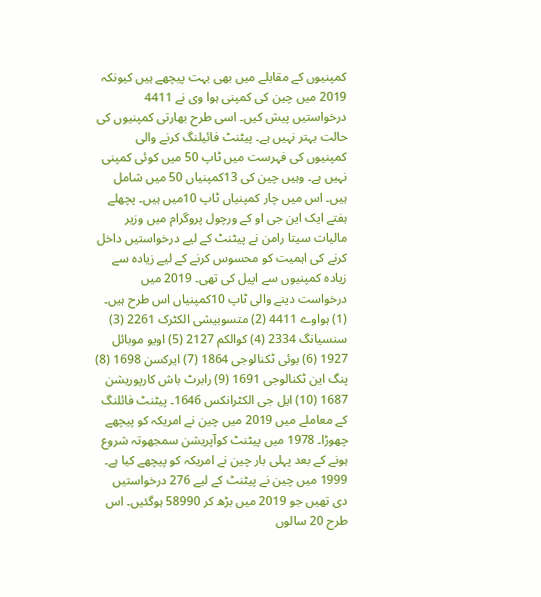کمپنیوں کے مقابلے میں بھی بہت پیچھے ہیں کیونکہ 2019 میں چین کی کمپنی ہوا وی نے 4411 درخواستیں پیش کیں۔ اسی طرح بھارتی کمپنیوں کی حالت بہتر نہیں ہے۔ پیٹنٹ فائیلنگ کرنے والی کمپنیوں کی فہرست میں ٹاپ 50 میں کوئی کمپنی نہیں ہے۔ وہیں چین کی 13کمپنیاں 50 میں شامل ہیں۔ اس میں چار کمپنیاں ٹاپ 10میں ہیں۔ پچھلے ہفتے ایک این جی او کے ورچول پروگرام میں وزیر مالیات سیتا رامن نے پیٹنٹ کے لیے درخواستیں داخل کرنے کی اہمیت کو محسوس کرنے کے لیے زیادہ سے زیادہ کمپنیوں سے اپیل کی تھی۔ 2019 میں درخواست دینے والی ٹاپ 10کمپنیاں اس طرح ہیں۔ (1) ہواوے 4411 (2) متسوبیشی الکٹرک 2261 (3) سنسیانگ 2334 (4) کوالکم 2127 (5) اویو موبائل 1927 (6) بوئی ٹکنالوجی 1864 (7) ایرکسن 1698 (8) پنگ این ٹکنالوجی 1691 (9) رابرٹ باش کارپوریشن 1687 (10) ایل جی الکٹرانکس 1646۔ پیٹنٹ فائلنگ کے معاملے میں 2019 میں چین نے امریکہ کو پیچھے چھوڑا۔ 1978 میں پیٹنٹ کوآپریشن سمجھوتہ شروع ہونے کے بعد پہلی بار چین نے امریکہ کو پیچھے کیا ہے۔ 1999 میں چین نے پیٹنٹ کے لیے 276 درخواستیں دی تھیں جو 2019 میں بڑھ کر 58990 ہوگئیں۔ اس طرح 20 سالوں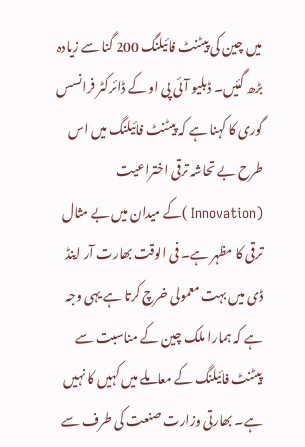میں چین کی پیٹنٹ فائیلنگ 200 گنا سے زیادہ بڑھ گئیں۔ ڈبلیو آئی پی او کے ڈائرکٹر فرانسس گوری کا کہنا ہے کہ پیٹنٹ فائیلنگ میں اس طرح بے تحاشہ ترقی اختراعیت (Innovation )کے میدان میں بے مثال ترقی کا مظہر ہے۔ فی الوقت بھارت آر اینڈ ڈی میں بہت معمولی خرچ کرتا ہے یہی وجہ ہے کہ ہمارا ملک چین کے مناسبت سے پیٹنٹ فائیلنگ کے معاملے میں کہیں کا نہیں ہے۔ بھارتی وزارت صنعت کی طرف سے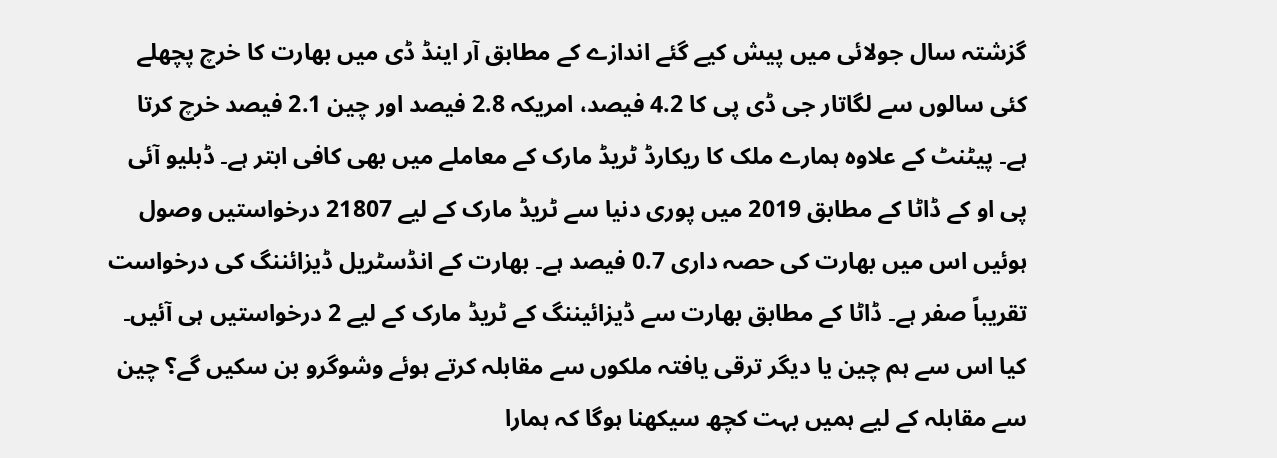گزشتہ سال جولائی میں پیش کیے گئے اندازے کے مطابق آر اینڈ ڈی میں بھارت کا خرچ پچھلے کئی سالوں سے لگاتار جی ڈی پی کا 4.2 فیصد، امریکہ 2.8 فیصد اور چین 2.1 فیصد خرچ کرتا ہے۔ پیٹنٹ کے علاوہ ہمارے ملک کا ریکارڈ ٹریڈ مارک کے معاملے میں بھی کافی ابتر ہے۔ ڈبلیو آئی پی او کے ڈاٹا کے مطابق 2019 میں پوری دنیا سے ٹریڈ مارک کے لیے 21807 درخواستیں وصول ہوئیں اس میں بھارت کی حصہ داری 0.7 فیصد ہے۔ بھارت کے انڈسٹریل ڈیزائننگ کی درخواست تقریباً صفر ہے۔ ڈاٹا کے مطابق بھارت سے ڈیزائیننگ کے ٹریڈ مارک کے لیے 2 درخواستیں ہی آئیں۔ کیا اس سے ہم چین یا دیگر ترقی یافتہ ملکوں سے مقابلہ کرتے ہوئے وشوگرو بن سکیں گے؟ چین سے مقابلہ کے لیے ہمیں بہت کچھ سیکھنا ہوگا کہ ہمارا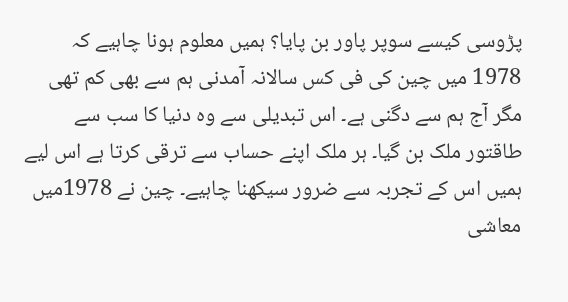پڑوسی کیسے سوپر پاور بن پایا؟ ہمیں معلوم ہونا چاہیے کہ 1978 میں چین کی فی کس سالانہ آمدنی ہم سے بھی کم تھی مگر آج ہم سے دگنی ہے۔ اس تبدیلی سے وہ دنیا کا سب سے طاقتور ملک بن گیا۔ ہر ملک اپنے حساب سے ترقی کرتا ہے اس لیے ہمیں اس کے تجربہ سے ضرور سیکھنا چاہیے۔ چین نے 1978میں معاشی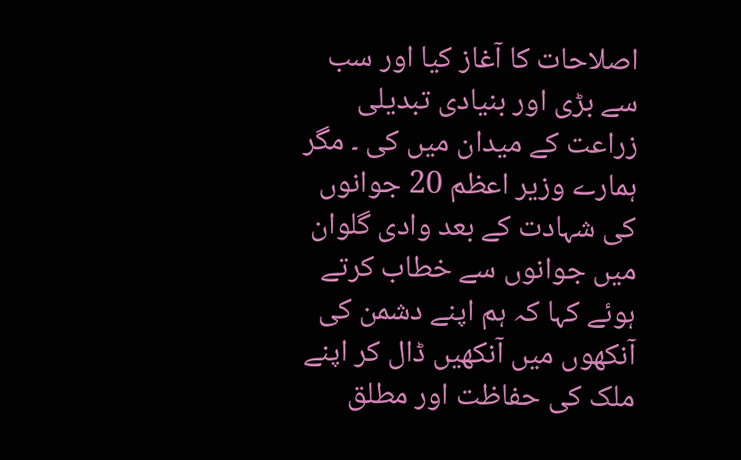اصلاحات کا آغاز کیا اور سب سے بڑی اور بنیادی تبدیلی زراعت کے میدان میں کی ۔ مگر ہمارے وزیر اعظم 20 جوانوں کی شہادت کے بعد وادی گلوان میں جوانوں سے خطاب کرتے ہوئے کہا کہ ہم اپنے دشمن کی آنکھوں میں آنکھیں ڈال کر اپنے ملک کی حفاظت اور مطلق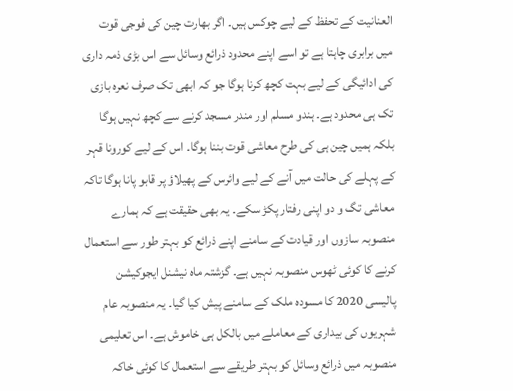العنانیت کے تحفظ کے لیے چوکس ہیں۔ اگر بھارت چین کی فوجی قوت میں برابری چاہتا ہے تو اسے اپنے محدود ذرائع وسائل سے اس بڑی ذمہ داری کی ادائیگی کے لیے بہت کچھ کرنا ہوگا جو کہ ابھی تک صرف نعرہ بازی تک ہی محدود ہے۔ ہندو مسلم اور مندر مسجد کرنے سے کچھ نہیں ہوگا بلکہ ہمیں چین ہی کی طرح معاشی قوت بننا ہوگا۔ اس کے لیے کورونا قہر کے پہلے کی حالت میں آنے کے لیے وائرس کے پھیلاؤ پر قابو پانا ہوگا تاکہ معاشی تگ و دو اپنی رفتار پکڑ سکے۔ یہ بھی حقیقت ہے کہ ہمارے منصوبہ سازوں اور قیادت کے سامنے اپنے ذرائع کو بہتر طور سے استعمال کرنے کا کوئی ٹھوس منصوبہ نہیں ہے۔ گزشتہ ماہ نیشنل ایجوکیشن پالیسی 2020 کا مسودہ ملک کے سامنے پیش کیا گیا۔ یہ منصوبہ عام شہریوں کی بیداری کے معاملے میں بالکل ہی خاموش ہے۔ اس تعلیمی منصوبہ میں ذرائع وسائل کو بہتر طریقے سے استعمال کا کوئی خاکہ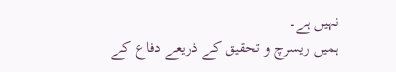نہیں ہے۔
ہمیں ریسرچ و تحقیق کے ذریعے دفاع کے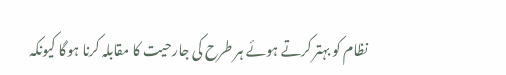نظام کو بہتر کرتے ہوئے ہر طرح کی جارحیت کا مقابلہ کرنا ہوگا کیونکہ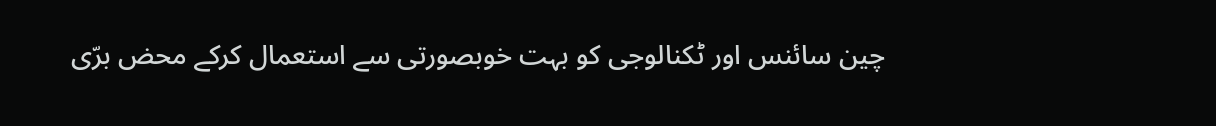چین سائنس اور ٹکنالوجی کو بہت خوبصورتی سے استعمال کرکے محض برّی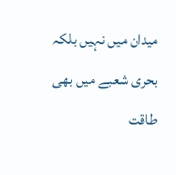میدان میں نہیں بلکہ بحری شعبے میں بھی طاقت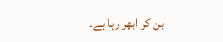بن کر ابھر رہا ہے۔